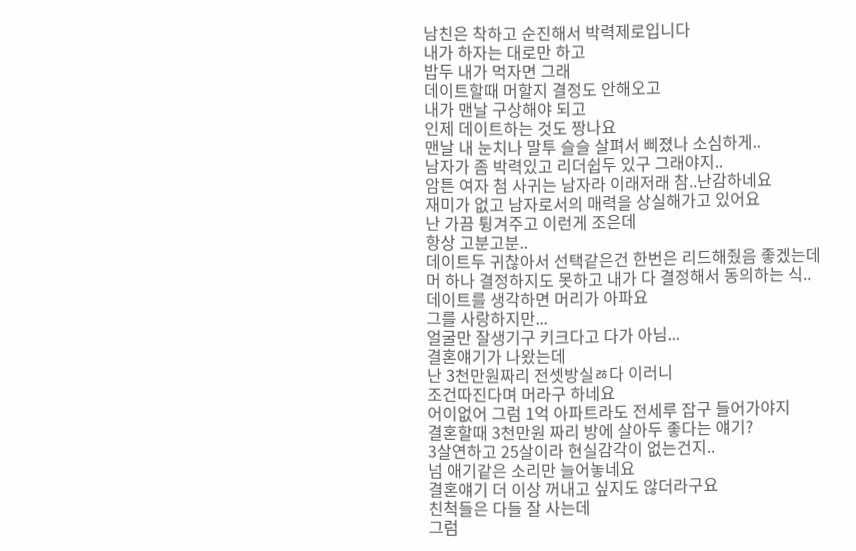남친은 착하고 순진해서 박력제로입니다
내가 하자는 대로만 하고
밥두 내가 먹자면 그래
데이트할때 머할지 결정도 안해오고
내가 맨날 구상해야 되고
인제 데이트하는 것도 짱나요
맨날 내 눈치나 말투 슬슬 살펴서 삐졌나 소심하게..
남자가 좀 박력있고 리더쉽두 있구 그래야지..
암튼 여자 첨 사귀는 남자라 이래저래 참..난감하네요
재미가 없고 남자로서의 매력을 상실해가고 있어요
난 가끔 튕겨주고 이런게 조은데
항상 고분고분..
데이트두 귀찮아서 선택같은건 한번은 리드해줬음 좋겠는데
머 하나 결정하지도 못하고 내가 다 결정해서 동의하는 식..
데이트를 생각하면 머리가 아파요
그를 사랑하지만...
얼굴만 잘생기구 키크다고 다가 아님...
결혼얘기가 나왔는데
난 3천만원짜리 전셋방실ㅀ다 이러니
조건따진다며 머라구 하네요
어이없어 그럼 1억 아파트라도 전세루 잡구 들어가야지
결혼할때 3천만원 짜리 방에 살아두 좋다는 얘기?
3살연하고 25살이라 현실감각이 없는건지..
넘 애기같은 소리만 늘어놓네요
결혼얘기 더 이상 꺼내고 싶지도 않더라구요
친척들은 다들 잘 사는데
그럼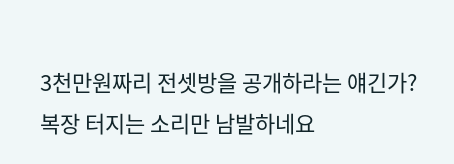3천만원짜리 전셋방을 공개하라는 얘긴가?
복장 터지는 소리만 남발하네요